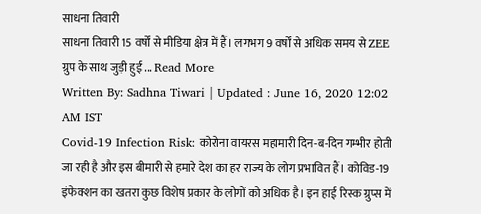साधना तिवारी
साधना तिवारी 15 वर्षों से मीडिया क्षेत्र में हैं। लगभग 9 वर्षों से अधिक समय से ZEE ग्रुप के साथ जुड़ी हुई ... Read More
Written By: Sadhna Tiwari | Updated : June 16, 2020 12:02 AM IST
Covid-19 Infection Risk: कोरोना वायरस महामारी दिन-ब-दिन गम्भीर होती जा रही है और इस बीमारी से हमारे देश का हर राज्य के लोग प्रभावित हैं। कोविड-19 इंफेक्शन का खतरा कुछ विशेष प्रकार के लोगों को अधिक है। इन हाई रिस्क ग्रुप्स में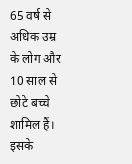65 वर्ष से अधिक उम्र के लोग और 10 साल से छोटे बच्चे शामिल हैं। इसके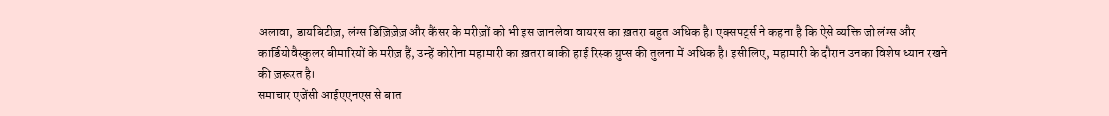अलावा, डायबिटीज़, लंग्स डिज़िज़ेज़ और कैंसर के मरीज़ों को भी इस जानलेवा वायरस का ख़तरा बहुत अधिक है। एक्सपर्ट्स ने कहना है कि ऐसे व्यक्ति जो लंग्स और कार्डियोवैस्कुलर बीमारियों के मरीज़ हैं, उन्हें कोरोना महामारी का ख़तरा बाकी हाई रिस्क ग्रुप्स की तुलना में अधिक है। इसीलिए, महामारी के दौरान उनका विशेष ध्यान रखने की ज़रूरत है।
समाचार एजेंसी आईएएनएस से बात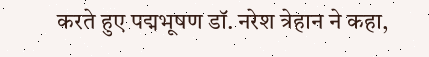करते हुए पद्मभूषण डॉ. नरेश त्रेहान ने कहा,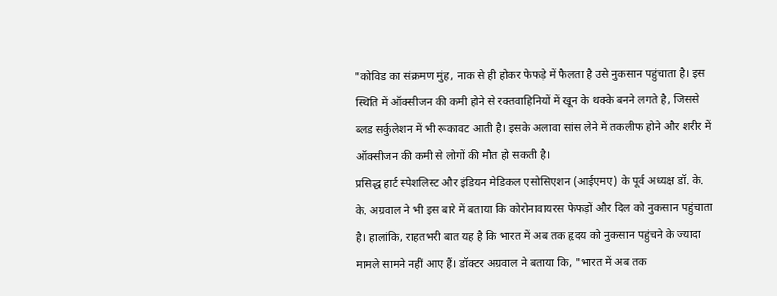"कोविड का संक्रमण मुंह, नाक से ही होकर फेफड़े में फैलता है उसे नुकसान पहुंचाता है। इस स्थिति में ऑक्सीजन की कमी होने से रक्तवाहिनियों में खून के थक्के बनने लगते है, जिससे ब्लड सर्कुलेशन में भी रूकावट आती है। इसके अलावा सांस लेने में तकलीफ होने और शरीर में ऑक्सीजन की कमी से लोगों की मौत हो सकती है।
प्रसिद्ध हार्ट स्पेशलिस्ट और इंडियन मेडिकल एसोसिएशन (आईएमए) के पूर्व अध्यक्ष डॉ. के. के. अग्रवाल ने भी इस बारे में बताया कि कोरोनावायरस फेफड़ों और दिल को नुकसान पहुंचाता है। हालांकि, राहतभरी बात यह है कि भारत में अब तक हृदय को नुकसान पहुंचने के ज्यादा मामले सामने नहीं आए हैं। डॉक्टर अग्रवाल ने बताया कि, "भारत में अब तक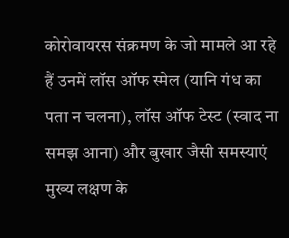कोरोवायरस संक्रमण के जो मामले आ रहे हैं उनमें लॉस ऑफ स्मेल (यानि गंध का पता न चलना), लॉस ऑफ टेस्ट (स्वाद ना समझ आना) और बुखार जैसी समस्याएं मुख्य लक्षण के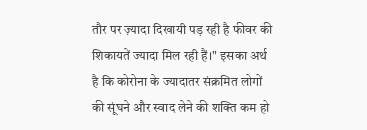तौर पर ज़्यादा दिखायी पड़ रही है फीवर की शिकायतें ज्यादा मिल रही हैं।" इसका अर्थ है कि कोरोना के ज्यादातर संक्रमित लोगों की सूंघने और स्वाद लेने की शक्ति कम हो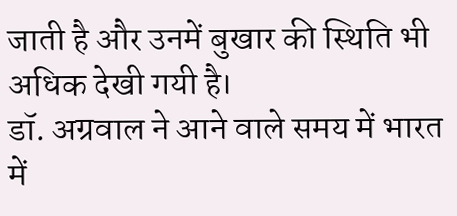जाती है और उनमें बुखार की स्थिति भी अधिक देखी गयी है।
डॉ. अग्रवाल ने आने वाले समय में भारत में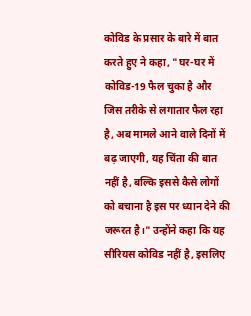कोविड के प्रसार के बारे में बात करते हुए ने कहा, "घर-घर में कोविड-19 फैल चुका है और जिस तरीके से लगातार फैल रहा है, अब मामले आने वाले दिनों में बढ़ जाएगी, यह चिंता की बात नहीं है, बल्कि इससे कैसे लोगों को बचाना है इस पर ध्यान देने की जरूरत है।" उन्होंने कहा कि यह सीरियस कोविड नहीं है, इसलिए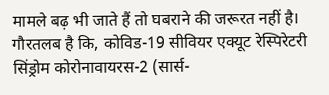मामले बढ़ भी जाते हैं तो घबराने की जरूरत नहीं है।
गौरतलब है कि, कोविड-19 सीवियर एक्यूट रेस्पिरेटरी सिंड्रोम कोरोनावायरस-2 (सार्स-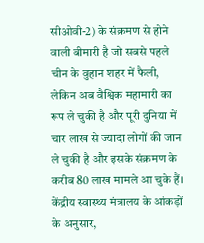सीओवी-2) के संक्रमण से होने वाली बीमारी है जो सबसे पहले चीन के वुहान शहर में फैली, लेकिन अब वैश्विक महामारी का रूप ले चुकी है और पूरी दुनिया में चार लाख से ज्यादा लोगों की जान ले चुकी है और इसके संक्रमण के करीब 80 लाख मामले आ चुके हैं। केंद्रीय स्वास्थ्य मंत्रालय के आंकड़ों के अनुसार,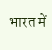भारत में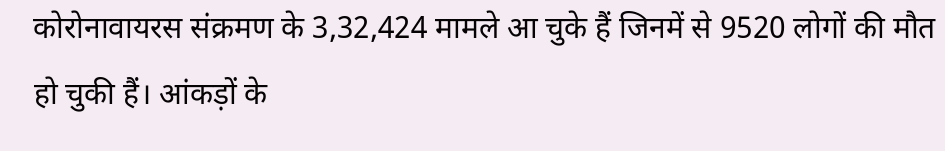कोरोनावायरस संक्रमण के 3,32,424 मामले आ चुके हैं जिनमें से 9520 लोगों की मौत हो चुकी हैं। आंकड़ों के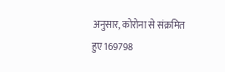अनुसार, कोरोना से संक्रमित हुए 169798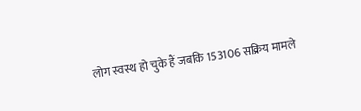लोग स्वस्थ हो चुके हैं जबकि 153106 सक्रिय मामले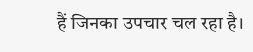हैं जिनका उपचार चल रहा है।